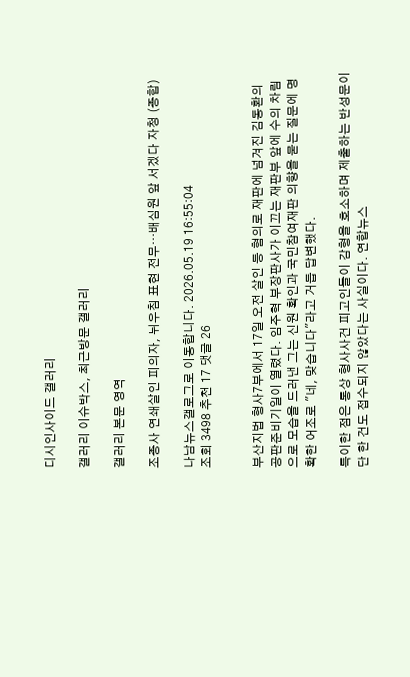디시인사이드 갤러리

갤러리 이슈박스, 최근방문 갤러리

갤러리 본문 영역

조종사 연쇄살인 피의자, 뉘우침 표현 전무…배심원 앞 서겠다 자청 (종합)

나남뉴스갤로그로 이동합니다. 2026.05.19 16:55:04
조회 3498 추천 17 댓글 26


부산지법 형사7부에서 17일 오전 살인 등 혐의로 재판에 넘겨진 김동환의 공판준비기일이 열렸다. 임주혁 부장판사가 이끄는 재판부 앞에 수의 차림으로 모습을 드러낸 그는 신원 확인과 국민참여재판 의향을 묻는 질문에 명확한 어조로 "네, 맞습니다"라고 거듭 답변했다.

특이한 점은 통상 형사사건 피고인들이 감형을 호소하며 제출하는 반성문이 단 한 건도 접수되지 않았다는 사실이다. 연합뉴스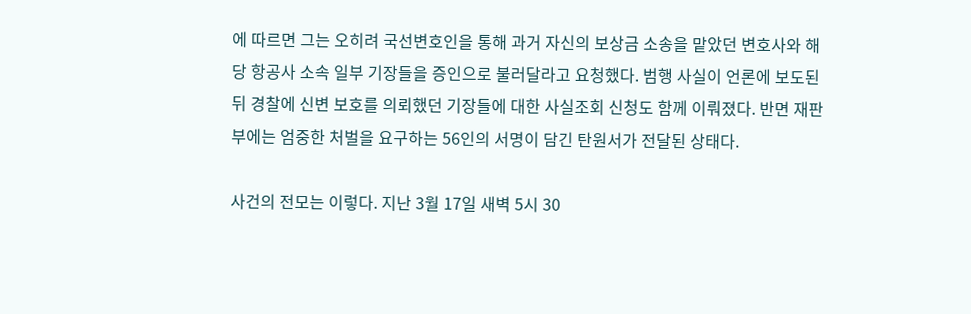에 따르면 그는 오히려 국선변호인을 통해 과거 자신의 보상금 소송을 맡았던 변호사와 해당 항공사 소속 일부 기장들을 증인으로 불러달라고 요청했다. 범행 사실이 언론에 보도된 뒤 경찰에 신변 보호를 의뢰했던 기장들에 대한 사실조회 신청도 함께 이뤄졌다. 반면 재판부에는 엄중한 처벌을 요구하는 56인의 서명이 담긴 탄원서가 전달된 상태다.

사건의 전모는 이렇다. 지난 3월 17일 새벽 5시 30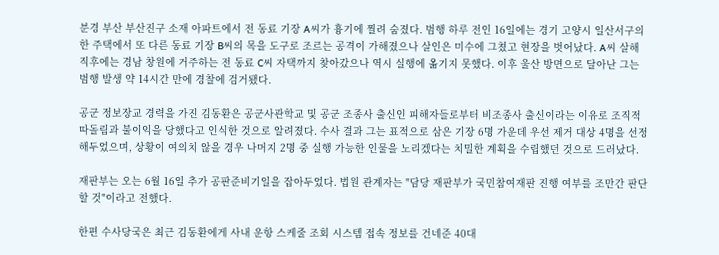분경 부산 부산진구 소재 아파트에서 전 동료 기장 A씨가 흉기에 찔려 숨졌다. 범행 하루 전인 16일에는 경기 고양시 일산서구의 한 주택에서 또 다른 동료 기장 B씨의 목을 도구로 조르는 공격이 가해졌으나 살인은 미수에 그쳤고 현장을 벗어났다. A씨 살해 직후에는 경남 창원에 거주하는 전 동료 C씨 자택까지 찾아갔으나 역시 실행에 옮기지 못했다. 이후 울산 방면으로 달아난 그는 범행 발생 약 14시간 만에 경찰에 검거됐다.

공군 정보장교 경력을 가진 김동환은 공군사관학교 및 공군 조종사 출신인 피해자들로부터 비조종사 출신이라는 이유로 조직적 따돌림과 불이익을 당했다고 인식한 것으로 알려졌다. 수사 결과 그는 표적으로 삼은 기장 6명 가운데 우선 제거 대상 4명을 선정해두었으며, 상황이 여의치 않을 경우 나머지 2명 중 실행 가능한 인물을 노리겠다는 치밀한 계획을 수립했던 것으로 드러났다.

재판부는 오는 6월 16일 추가 공판준비기일을 잡아두었다. 법원 관계자는 "담당 재판부가 국민참여재판 진행 여부를 조만간 판단할 것"이라고 전했다.

한편 수사당국은 최근 김동환에게 사내 운항 스케줄 조회 시스템 접속 정보를 건네준 40대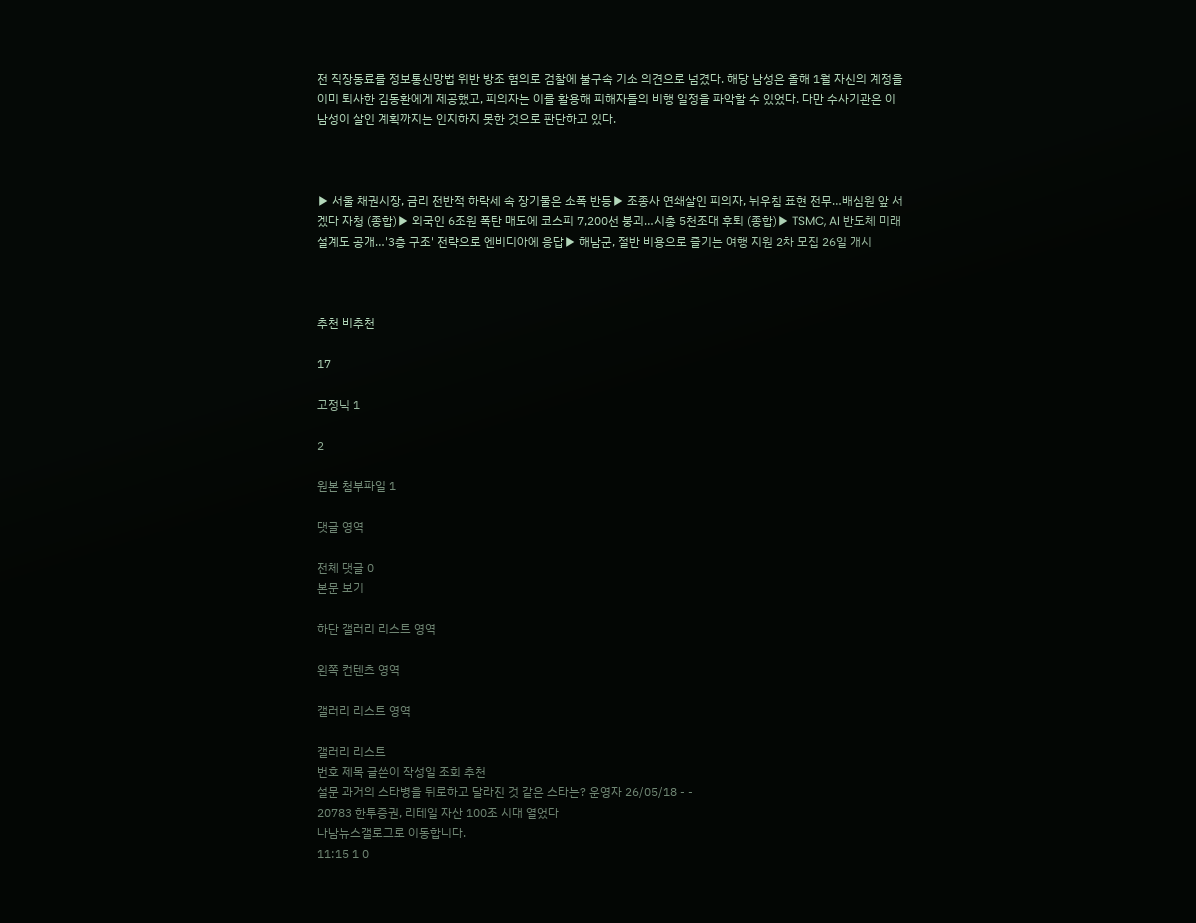전 직장동료를 정보통신망법 위반 방조 혐의로 검찰에 불구속 기소 의견으로 넘겼다. 해당 남성은 올해 1월 자신의 계정을 이미 퇴사한 김동환에게 제공했고, 피의자는 이를 활용해 피해자들의 비행 일정을 파악할 수 있었다. 다만 수사기관은 이 남성이 살인 계획까지는 인지하지 못한 것으로 판단하고 있다.



▶ 서울 채권시장, 금리 전반적 하락세 속 장기물은 소폭 반등▶ 조종사 연쇄살인 피의자, 뉘우침 표현 전무…배심원 앞 서겠다 자청 (종합)▶ 외국인 6조원 폭탄 매도에 코스피 7,200선 붕괴…시총 5천조대 후퇴 (종합)▶ TSMC, AI 반도체 미래 설계도 공개…'3층 구조' 전략으로 엔비디아에 응답▶ 해남군, 절반 비용으로 즐기는 여행 지원 2차 모집 26일 개시



추천 비추천

17

고정닉 1

2

원본 첨부파일 1

댓글 영역

전체 댓글 0
본문 보기

하단 갤러리 리스트 영역

왼쪽 컨텐츠 영역

갤러리 리스트 영역

갤러리 리스트
번호 제목 글쓴이 작성일 조회 추천
설문 과거의 스타병을 뒤로하고 달라진 것 같은 스타는? 운영자 26/05/18 - -
20783 한투증권, 리테일 자산 100조 시대 열었다
나남뉴스갤로그로 이동합니다.
11:15 1 0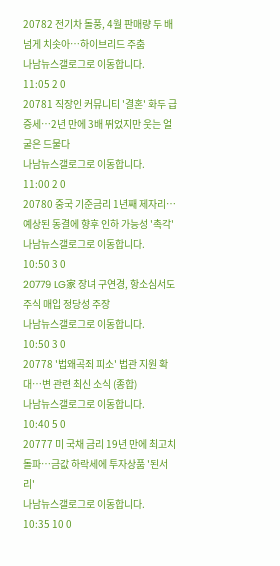20782 전기차 돌풍, 4월 판매량 두 배 넘게 치솟아…하이브리드 주춤
나남뉴스갤로그로 이동합니다.
11:05 2 0
20781 직장인 커뮤니티 '결혼' 화두 급증세…2년 만에 3배 뛰었지만 웃는 얼굴은 드물다
나남뉴스갤로그로 이동합니다.
11:00 2 0
20780 중국 기준금리 1년째 제자리…예상된 동결에 향후 인하 가능성 '촉각'
나남뉴스갤로그로 이동합니다.
10:50 3 0
20779 LG家 장녀 구연경, 항소심서도 주식 매입 정당성 주장
나남뉴스갤로그로 이동합니다.
10:50 3 0
20778 '법왜곡죄 피소' 법관 지원 확대…변 관련 최신 소식 (종합)
나남뉴스갤로그로 이동합니다.
10:40 5 0
20777 미 국채 금리 19년 만에 최고치 돌파…금값 하락세에 투자상품 '된서리'
나남뉴스갤로그로 이동합니다.
10:35 10 0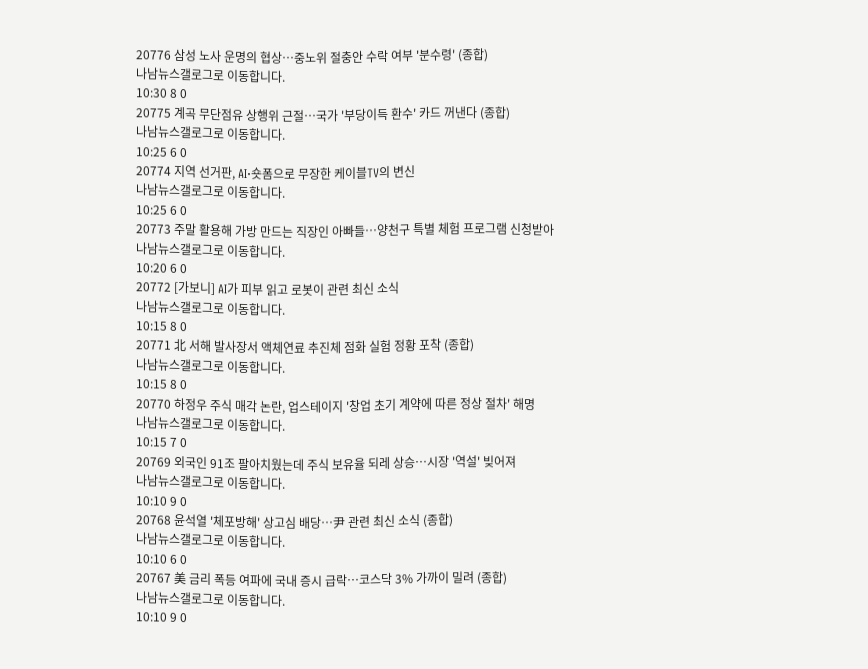20776 삼성 노사 운명의 협상…중노위 절충안 수락 여부 '분수령' (종합)
나남뉴스갤로그로 이동합니다.
10:30 8 0
20775 계곡 무단점유 상행위 근절…국가 '부당이득 환수' 카드 꺼낸다 (종합)
나남뉴스갤로그로 이동합니다.
10:25 6 0
20774 지역 선거판, AI·숏폼으로 무장한 케이블TV의 변신
나남뉴스갤로그로 이동합니다.
10:25 6 0
20773 주말 활용해 가방 만드는 직장인 아빠들…양천구 특별 체험 프로그램 신청받아
나남뉴스갤로그로 이동합니다.
10:20 6 0
20772 [가보니] AI가 피부 읽고 로봇이 관련 최신 소식
나남뉴스갤로그로 이동합니다.
10:15 8 0
20771 北 서해 발사장서 액체연료 추진체 점화 실험 정황 포착 (종합)
나남뉴스갤로그로 이동합니다.
10:15 8 0
20770 하정우 주식 매각 논란, 업스테이지 '창업 초기 계약에 따른 정상 절차' 해명
나남뉴스갤로그로 이동합니다.
10:15 7 0
20769 외국인 91조 팔아치웠는데 주식 보유율 되레 상승…시장 '역설' 빚어져
나남뉴스갤로그로 이동합니다.
10:10 9 0
20768 윤석열 '체포방해' 상고심 배당…尹 관련 최신 소식 (종합)
나남뉴스갤로그로 이동합니다.
10:10 6 0
20767 美 금리 폭등 여파에 국내 증시 급락…코스닥 3% 가까이 밀려 (종합)
나남뉴스갤로그로 이동합니다.
10:10 9 0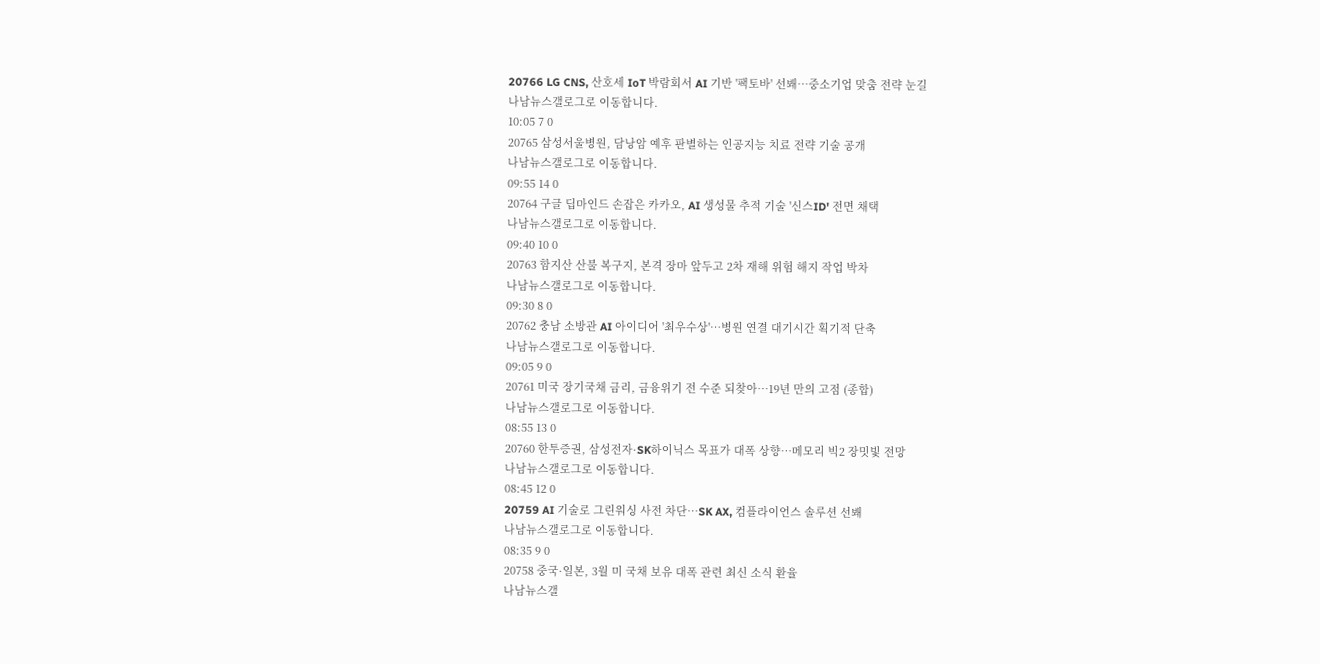20766 LG CNS, 산호세 IoT 박람회서 AI 기반 '팩토바' 선봬…중소기업 맞춤 전략 눈길
나남뉴스갤로그로 이동합니다.
10:05 7 0
20765 삼성서울병원, 담낭암 예후 판별하는 인공지능 치료 전략 기술 공개
나남뉴스갤로그로 이동합니다.
09:55 14 0
20764 구글 딥마인드 손잡은 카카오, AI 생성물 추적 기술 '신스ID' 전면 채택
나남뉴스갤로그로 이동합니다.
09:40 10 0
20763 함지산 산불 복구지, 본격 장마 앞두고 2차 재해 위험 해지 작업 박차
나남뉴스갤로그로 이동합니다.
09:30 8 0
20762 충남 소방관 AI 아이디어 '최우수상'…병원 연결 대기시간 획기적 단축
나남뉴스갤로그로 이동합니다.
09:05 9 0
20761 미국 장기국채 금리, 금융위기 전 수준 되찾아…19년 만의 고점 (종합)
나남뉴스갤로그로 이동합니다.
08:55 13 0
20760 한투증권, 삼성전자·SK하이닉스 목표가 대폭 상향…메모리 빅2 장밋빛 전망
나남뉴스갤로그로 이동합니다.
08:45 12 0
20759 AI 기술로 그린워싱 사전 차단…SK AX, 컴플라이언스 솔루션 선봬
나남뉴스갤로그로 이동합니다.
08:35 9 0
20758 중국·일본, 3월 미 국채 보유 대폭 관련 최신 소식 환율
나남뉴스갤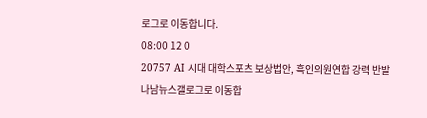로그로 이동합니다.
08:00 12 0
20757 AI 시대 대학스포츠 보상법안, 흑인의원연합 강력 반발
나남뉴스갤로그로 이동합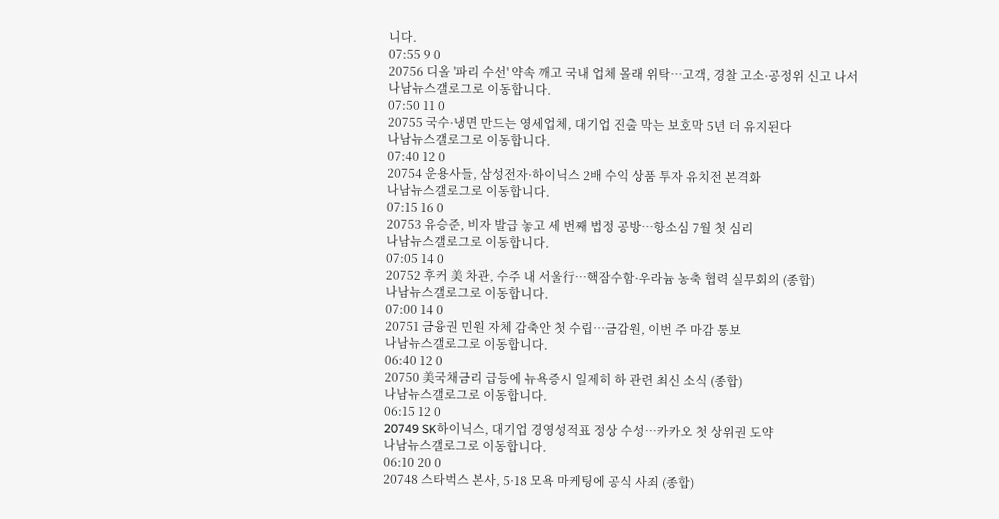니다.
07:55 9 0
20756 디올 '파리 수선' 약속 깨고 국내 업체 몰래 위탁…고객, 경찰 고소·공정위 신고 나서
나남뉴스갤로그로 이동합니다.
07:50 11 0
20755 국수·냉면 만드는 영세업체, 대기업 진출 막는 보호막 5년 더 유지된다
나남뉴스갤로그로 이동합니다.
07:40 12 0
20754 운용사들, 삼성전자·하이닉스 2배 수익 상품 투자 유치전 본격화
나남뉴스갤로그로 이동합니다.
07:15 16 0
20753 유승준, 비자 발급 놓고 세 번째 법정 공방…항소심 7월 첫 심리
나남뉴스갤로그로 이동합니다.
07:05 14 0
20752 후커 美 차관, 수주 내 서울行…핵잠수함·우라늄 농축 협력 실무회의 (종합)
나남뉴스갤로그로 이동합니다.
07:00 14 0
20751 금융권 민원 자체 감축안 첫 수립…금감원, 이번 주 마감 통보
나남뉴스갤로그로 이동합니다.
06:40 12 0
20750 美국채금리 급등에 뉴욕증시 일제히 하 관련 최신 소식 (종합)
나남뉴스갤로그로 이동합니다.
06:15 12 0
20749 SK하이닉스, 대기업 경영성적표 정상 수성…카카오 첫 상위권 도약
나남뉴스갤로그로 이동합니다.
06:10 20 0
20748 스타벅스 본사, 5·18 모욕 마케팅에 공식 사죄 (종합)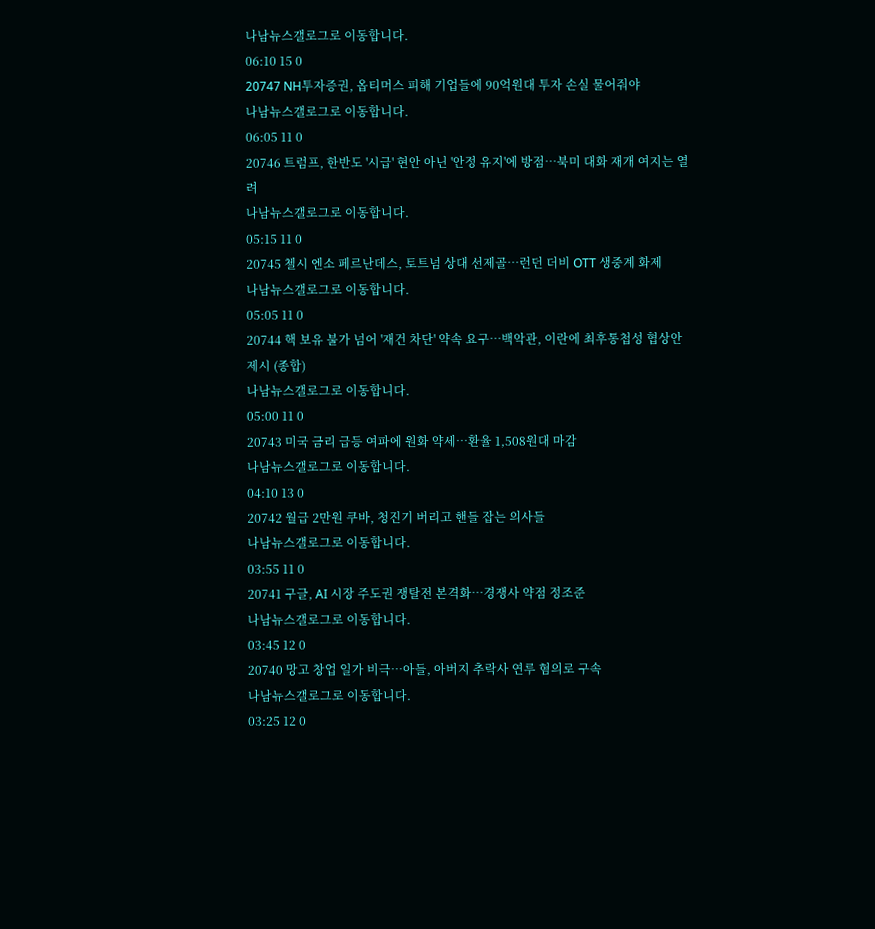나남뉴스갤로그로 이동합니다.
06:10 15 0
20747 NH투자증권, 옵티머스 피해 기업들에 90억원대 투자 손실 물어줘야
나남뉴스갤로그로 이동합니다.
06:05 11 0
20746 트럼프, 한반도 '시급' 현안 아닌 '안정 유지'에 방점…북미 대화 재개 여지는 열려
나남뉴스갤로그로 이동합니다.
05:15 11 0
20745 첼시 엔소 페르난데스, 토트넘 상대 선제골…런던 더비 OTT 생중계 화제
나남뉴스갤로그로 이동합니다.
05:05 11 0
20744 핵 보유 불가 넘어 '재건 차단' 약속 요구…백악관, 이란에 최후통첩성 협상안 제시 (종합)
나남뉴스갤로그로 이동합니다.
05:00 11 0
20743 미국 금리 급등 여파에 원화 약세…환율 1,508원대 마감
나남뉴스갤로그로 이동합니다.
04:10 13 0
20742 월급 2만원 쿠바, 청진기 버리고 핸들 잡는 의사들
나남뉴스갤로그로 이동합니다.
03:55 11 0
20741 구글, AI 시장 주도권 쟁탈전 본격화…경쟁사 약점 정조준
나남뉴스갤로그로 이동합니다.
03:45 12 0
20740 망고 창업 일가 비극…아들, 아버지 추락사 연루 혐의로 구속
나남뉴스갤로그로 이동합니다.
03:25 12 0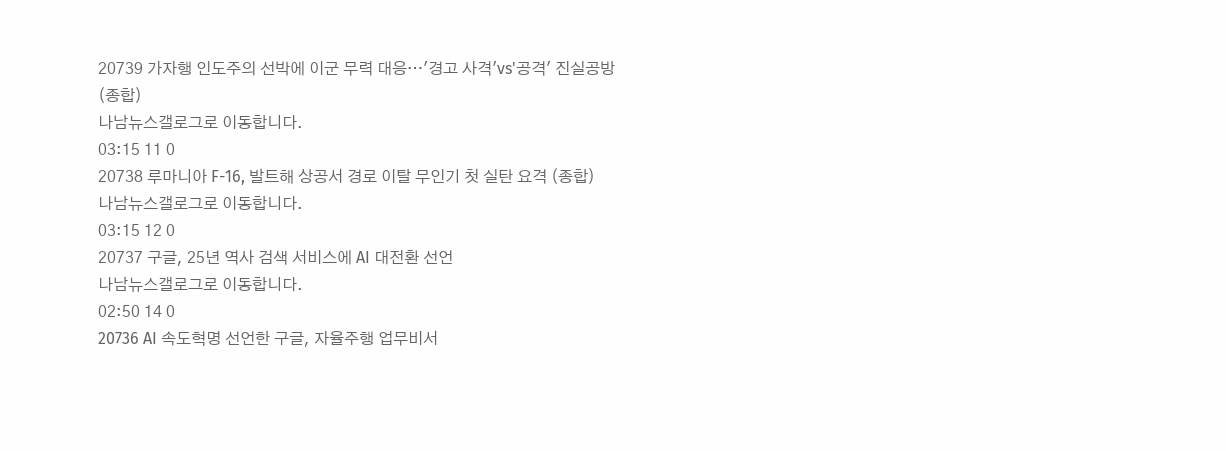20739 가자행 인도주의 선박에 이군 무력 대응…'경고 사격'vs'공격' 진실공방 (종합)
나남뉴스갤로그로 이동합니다.
03:15 11 0
20738 루마니아 F-16, 발트해 상공서 경로 이탈 무인기 첫 실탄 요격 (종합)
나남뉴스갤로그로 이동합니다.
03:15 12 0
20737 구글, 25년 역사 검색 서비스에 AI 대전환 선언
나남뉴스갤로그로 이동합니다.
02:50 14 0
20736 AI 속도혁명 선언한 구글, 자율주행 업무비서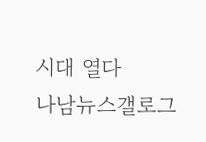시대 열다
나남뉴스갤로그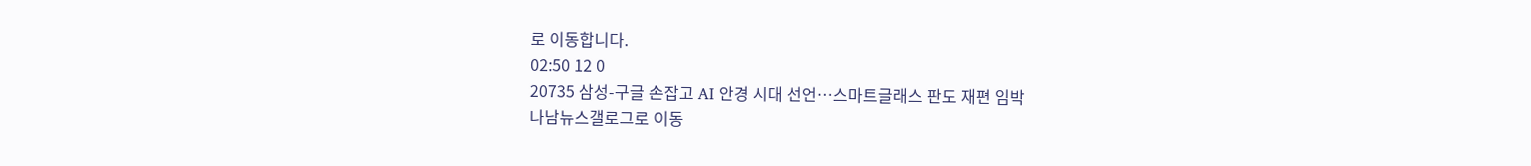로 이동합니다.
02:50 12 0
20735 삼성-구글 손잡고 AI 안경 시대 선언…스마트글래스 판도 재편 임박
나남뉴스갤로그로 이동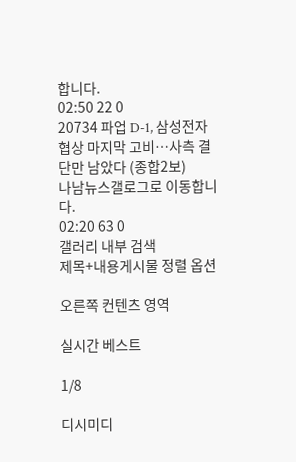합니다.
02:50 22 0
20734 파업 D-1, 삼성전자 협상 마지막 고비…사측 결단만 남았다 (종합2보)
나남뉴스갤로그로 이동합니다.
02:20 63 0
갤러리 내부 검색
제목+내용게시물 정렬 옵션

오른쪽 컨텐츠 영역

실시간 베스트

1/8

디시미디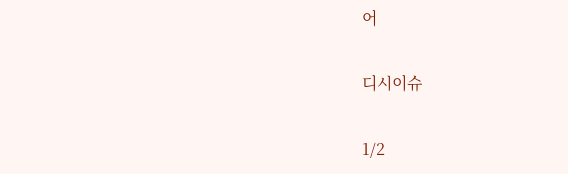어

디시이슈

1/2